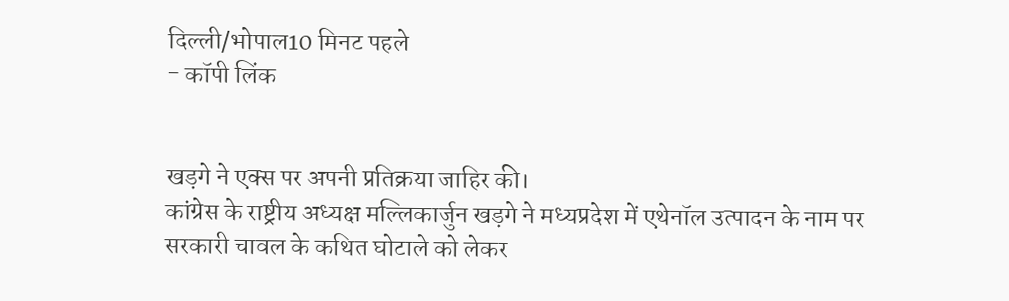दिल्ली/भोपाल10 मिनट पहले
- कॉपी लिंक


खड़गे ने एक्स पर अपनी प्रतिक्रया जाहिर की।
कांग्रेस के राष्ट्रीय अध्यक्ष मल्लिकार्जुन खड़गे ने मध्यप्रदेश में एथेनॉल उत्पादन के नाम पर सरकारी चावल के कथित घोटाले को लेकर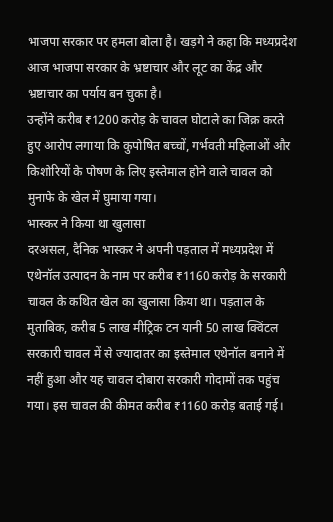भाजपा सरकार पर हमला बोला है। खड़गे ने कहा कि मध्यप्रदेश आज भाजपा सरकार के भ्रष्टाचार और लूट का केंद्र और भ्रष्टाचार का पर्याय बन चुका है।
उन्होंने करीब ₹1200 करोड़ के चावल घोटाले का जिक्र करते हुए आरोप लगाया कि कुपोषित बच्चों, गर्भवती महिलाओं और किशोरियों के पोषण के लिए इस्तेमाल होने वाले चावल को मुनाफे के खेल में घुमाया गया।
भास्कर ने किया था खुलासा
दरअसल, दैनिक भास्कर ने अपनी पड़ताल में मध्यप्रदेश में एथेनॉल उत्पादन के नाम पर करीब ₹1160 करोड़ के सरकारी चावल के कथित खेल का खुलासा किया था। पड़ताल के मुताबिक, करीब 5 लाख मीट्रिक टन यानी 50 लाख क्विंटल सरकारी चावल में से ज्यादातर का इस्तेमाल एथेनॉल बनाने में नहीं हुआ और यह चावल दोबारा सरकारी गोदामों तक पहुंच गया। इस चावल की कीमत करीब ₹1160 करोड़ बताई गई।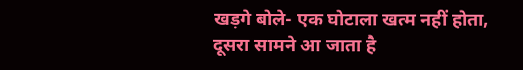खड़गे बोले- एक घोटाला खत्म नहीं होता, दूसरा सामने आ जाता है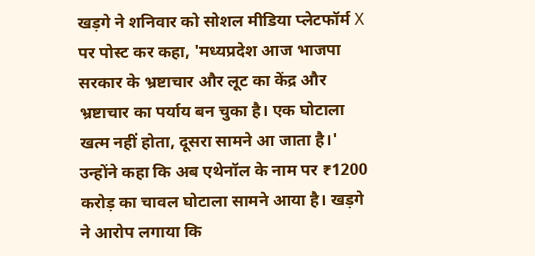खड़गे ने शनिवार को सोशल मीडिया प्लेटफॉर्म X पर पोस्ट कर कहा, 'मध्यप्रदेश आज भाजपा सरकार के भ्रष्टाचार और लूट का केंद्र और भ्रष्टाचार का पर्याय बन चुका है। एक घोटाला खत्म नहीं होता, दूसरा सामने आ जाता है।' उन्होंने कहा कि अब एथेनॉल के नाम पर ₹1200 करोड़ का चावल घोटाला सामने आया है। खड़गे ने आरोप लगाया कि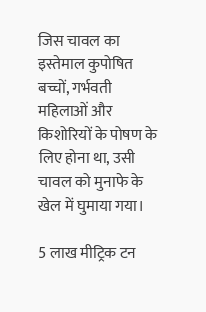जिस चावल का इस्तेमाल कुपोषित बच्चों, गर्भवती महिलाओं और किशोरियों के पोषण के लिए होना था, उसी चावल को मुनाफे के खेल में घुमाया गया।

5 लाख मीट्रिक टन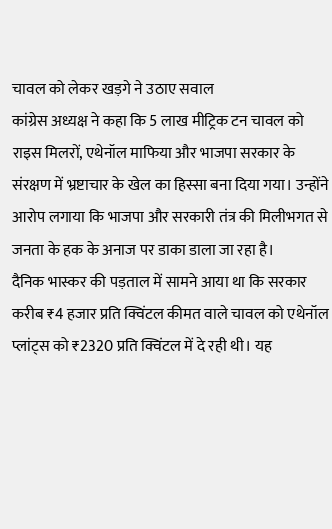चावल को लेकर खड़गे ने उठाए सवाल
कांग्रेस अध्यक्ष ने कहा कि 5 लाख मीट्रिक टन चावल को राइस मिलरों, एथेनॉल माफिया और भाजपा सरकार के संरक्षण में भ्रष्टाचार के खेल का हिस्सा बना दिया गया। उन्होंने आरोप लगाया कि भाजपा और सरकारी तंत्र की मिलीभगत से जनता के हक के अनाज पर डाका डाला जा रहा है।
दैनिक भास्कर की पड़ताल में सामने आया था कि सरकार करीब ₹4 हजार प्रति क्विंटल कीमत वाले चावल को एथेनॉल प्लांट्स को ₹2320 प्रति क्विंटल में दे रही थी। यह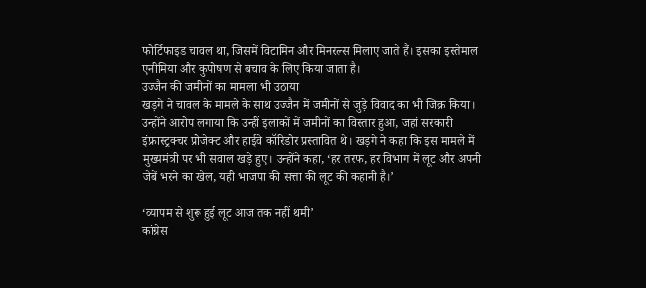फोर्टिफाइड चावल था, जिसमें विटामिन और मिनरल्स मिलाए जाते हैं। इसका इस्तेमाल एनीमिया और कुपोषण से बचाव के लिए किया जाता है।
उज्जैन की जमीनों का मामला भी उठाया
खड़गे ने चावल के मामले के साथ उज्जैन में जमीनों से जुड़े विवाद का भी जिक्र किया। उन्होंने आरोप लगाया कि उन्हीं इलाकों में जमीनों का विस्तार हुआ, जहां सरकारी इंफ्रास्ट्रक्चर प्रोजेक्ट और हाईवे कॉरिडोर प्रस्तावित थे। खड़गे ने कहा कि इस मामले में मुख्यमंत्री पर भी सवाल खड़े हुए। उन्होंने कहा, ‘हर तरफ, हर विभाग में लूट और अपनी जेबें भरने का खेल, यही भाजपा की सत्ता की लूट की कहानी है।’

‘व्यापम से शुरू हुई लूट आज तक नहीं थमी’
कांग्रेस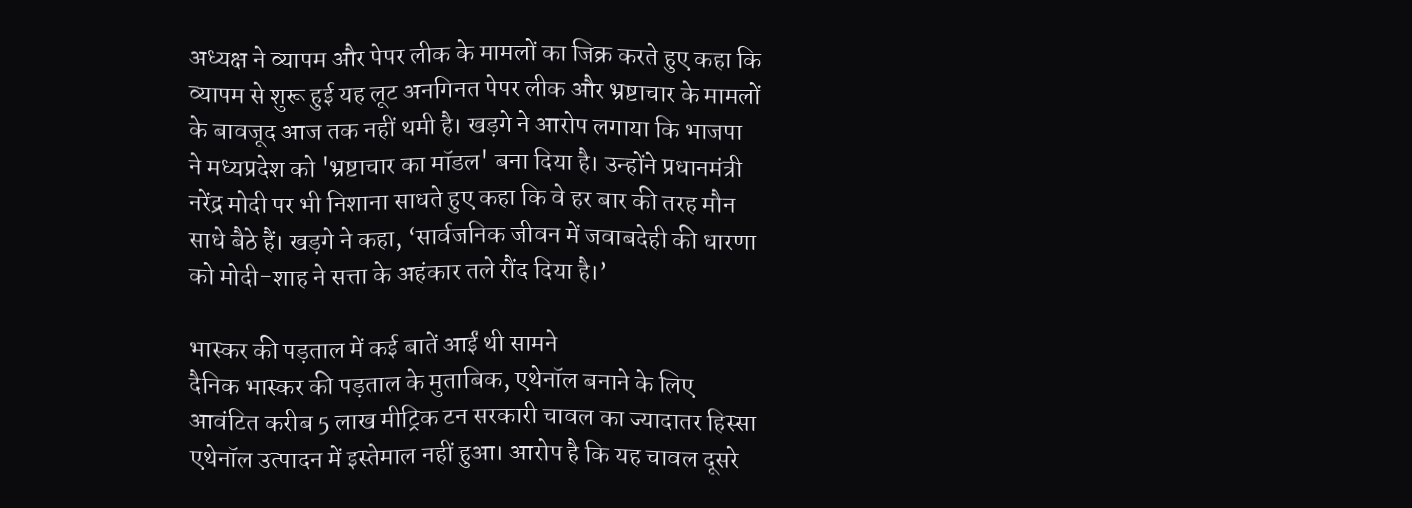अध्यक्ष ने व्यापम और पेपर लीक के मामलों का जिक्र करते हुए कहा कि व्यापम से शुरू हुई यह लूट अनगिनत पेपर लीक और भ्रष्टाचार के मामलों के बावजूद आज तक नहीं थमी है। खड़गे ने आरोप लगाया कि भाजपा ने मध्यप्रदेश को 'भ्रष्टाचार का मॉडल' बना दिया है। उन्होंने प्रधानमंत्री नरेंद्र मोदी पर भी निशाना साधते हुए कहा कि वे हर बार की तरह मौन साधे बैठे हैं। खड़गे ने कहा, ‘सार्वजनिक जीवन में जवाबदेही की धारणा को मोदी-शाह ने सत्ता के अहंकार तले रौंद दिया है।’

भास्कर की पड़ताल में कई बातें आईं थी सामने
दैनिक भास्कर की पड़ताल के मुताबिक, एथेनॉल बनाने के लिए आवंटित करीब 5 लाख मीट्रिक टन सरकारी चावल का ज्यादातर हिस्सा एथेनॉल उत्पादन में इस्तेमाल नहीं हुआ। आरोप है कि यह चावल दूसरे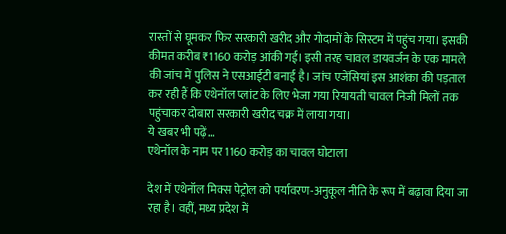रास्तों से घूमकर फिर सरकारी खरीद और गोदामों के सिस्टम में पहुंच गया। इसकी कीमत करीब ₹1160 करोड़ आंकी गई। इसी तरह चावल डायवर्जन के एक मामले की जांच में पुलिस ने एसआईटी बनाई है। जांच एजेंसियां इस आशंका की पड़ताल कर रही हैं कि एथेनॉल प्लांट के लिए भेजा गया रियायती चावल निजी मिलों तक पहुंचाकर दोबारा सरकारी खरीद चक्र में लाया गया।
ये खबर भी पढ़ें…
एथेनॉल के नाम पर 1160 करोड़ का चावल घोटाला

देश में एथेनॉल मिक्स पेट्रोल को पर्यावरण-अनुकूल नीति के रूप में बढ़ावा दिया जा रहा है। वहीं, मध्य प्रदेश में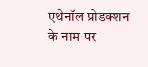एथेनॉल प्रोडक्शन के नाम पर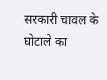सरकारी चावल के घोटाले का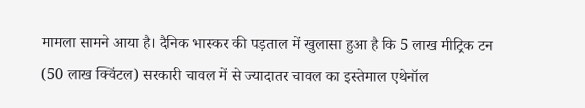मामला सामने आया है। दैनिक भास्कर की पड़ताल में खुलासा हुआ है कि 5 लाख मीट्रिक टन (50 लाख क्विंटल) सरकारी चावल में से ज्यादातर चावल का इस्तेमाल एथेनॉल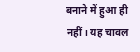बनाने में हुआ ही नहीं। यह चावल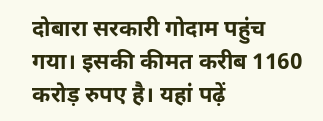दोबारा सरकारी गोदाम पहुंच गया। इसकी कीमत करीब 1160 करोड़ रुपए है। यहां पढ़ें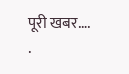पूरी खबर….
.